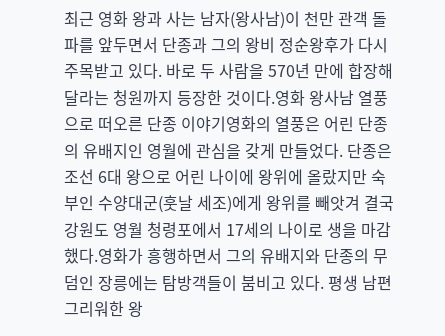최근 영화 왕과 사는 남자(왕사남)이 천만 관객 돌파를 앞두면서 단종과 그의 왕비 정순왕후가 다시 주목받고 있다. 바로 두 사람을 570년 만에 합장해달라는 청원까지 등장한 것이다.영화 왕사남 열풍으로 떠오른 단종 이야기영화의 열풍은 어린 단종의 유배지인 영월에 관심을 갖게 만들었다. 단종은 조선 6대 왕으로 어린 나이에 왕위에 올랐지만 숙부인 수양대군(훗날 세조)에게 왕위를 빼앗겨 결국 강원도 영월 청령포에서 17세의 나이로 생을 마감했다.영화가 흥행하면서 그의 유배지와 단종의 무덤인 장릉에는 탐방객들이 붐비고 있다. 평생 남편 그리워한 왕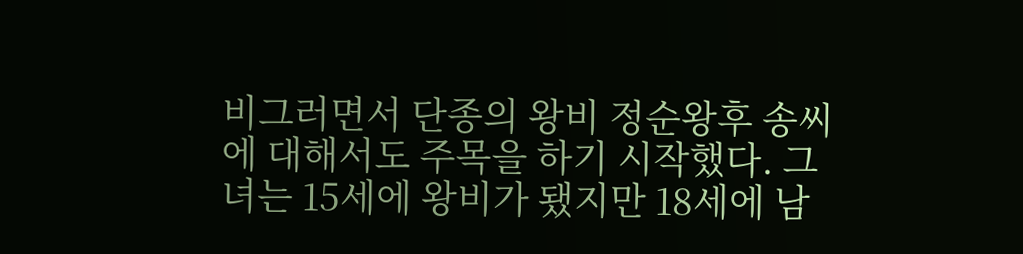비그러면서 단종의 왕비 정순왕후 송씨에 대해서도 주목을 하기 시작했다. 그녀는 15세에 왕비가 됐지만 18세에 남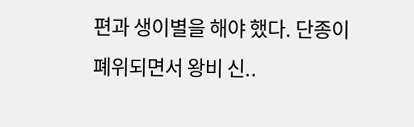편과 생이별을 해야 했다. 단종이 폐위되면서 왕비 신..